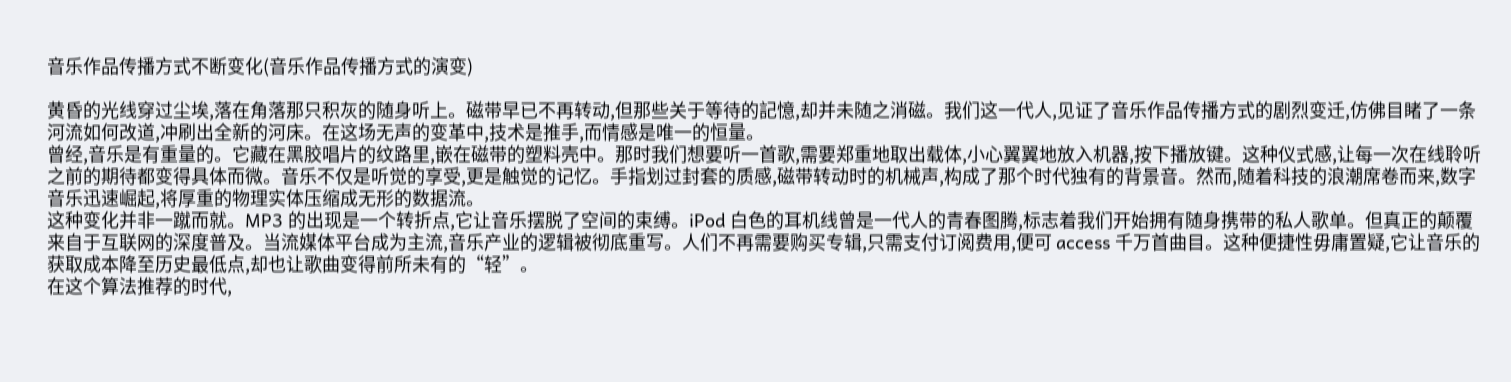音乐作品传播方式不断变化(音乐作品传播方式的演变)

黄昏的光线穿过尘埃,落在角落那只积灰的随身听上。磁带早已不再转动,但那些关于等待的記憶,却并未随之消磁。我们这一代人,见证了音乐作品传播方式的剧烈变迁,仿佛目睹了一条河流如何改道,冲刷出全新的河床。在这场无声的变革中,技术是推手,而情感是唯一的恒量。
曾经,音乐是有重量的。它藏在黑胶唱片的纹路里,嵌在磁带的塑料壳中。那时我们想要听一首歌,需要郑重地取出载体,小心翼翼地放入机器,按下播放键。这种仪式感,让每一次在线聆听之前的期待都变得具体而微。音乐不仅是听觉的享受,更是触觉的记忆。手指划过封套的质感,磁带转动时的机械声,构成了那个时代独有的背景音。然而,随着科技的浪潮席卷而来,数字音乐迅速崛起,将厚重的物理实体压缩成无形的数据流。
这种变化并非一蹴而就。MP3 的出现是一个转折点,它让音乐摆脱了空间的束缚。iPod 白色的耳机线曾是一代人的青春图腾,标志着我们开始拥有随身携带的私人歌单。但真正的颠覆来自于互联网的深度普及。当流媒体平台成为主流,音乐产业的逻辑被彻底重写。人们不再需要购买专辑,只需支付订阅费用,便可 access 千万首曲目。这种便捷性毋庸置疑,它让音乐的获取成本降至历史最低点,却也让歌曲变得前所未有的“轻”。
在这个算法推荐的时代,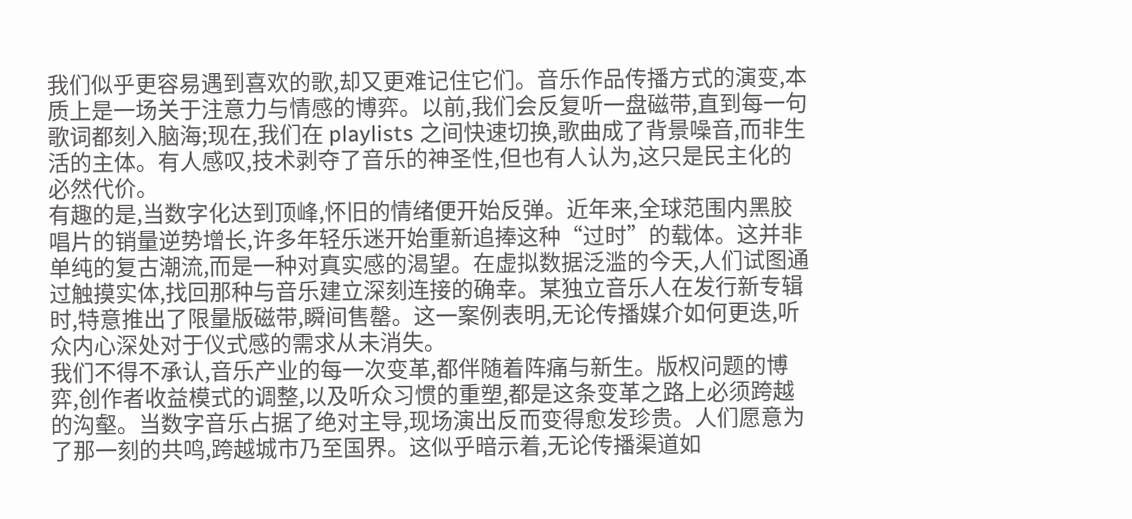我们似乎更容易遇到喜欢的歌,却又更难记住它们。音乐作品传播方式的演变,本质上是一场关于注意力与情感的博弈。以前,我们会反复听一盘磁带,直到每一句歌词都刻入脑海;现在,我们在 playlists 之间快速切换,歌曲成了背景噪音,而非生活的主体。有人感叹,技术剥夺了音乐的神圣性,但也有人认为,这只是民主化的必然代价。
有趣的是,当数字化达到顶峰,怀旧的情绪便开始反弹。近年来,全球范围内黑胶唱片的销量逆势增长,许多年轻乐迷开始重新追捧这种“过时”的载体。这并非单纯的复古潮流,而是一种对真实感的渴望。在虚拟数据泛滥的今天,人们试图通过触摸实体,找回那种与音乐建立深刻连接的确幸。某独立音乐人在发行新专辑时,特意推出了限量版磁带,瞬间售罄。这一案例表明,无论传播媒介如何更迭,听众内心深处对于仪式感的需求从未消失。
我们不得不承认,音乐产业的每一次变革,都伴随着阵痛与新生。版权问题的博弈,创作者收益模式的调整,以及听众习惯的重塑,都是这条变革之路上必须跨越的沟壑。当数字音乐占据了绝对主导,现场演出反而变得愈发珍贵。人们愿意为了那一刻的共鸣,跨越城市乃至国界。这似乎暗示着,无论传播渠道如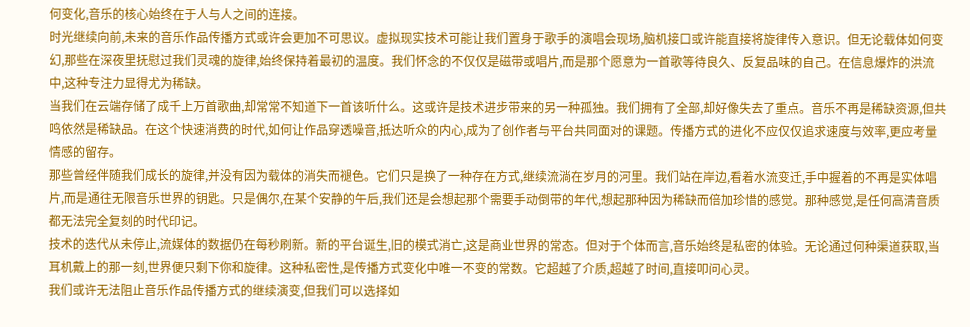何变化,音乐的核心始终在于人与人之间的连接。
时光继续向前,未来的音乐作品传播方式或许会更加不可思议。虚拟现实技术可能让我们置身于歌手的演唱会现场,脑机接口或许能直接将旋律传入意识。但无论载体如何变幻,那些在深夜里抚慰过我们灵魂的旋律,始终保持着最初的温度。我们怀念的不仅仅是磁带或唱片,而是那个愿意为一首歌等待良久、反复品味的自己。在信息爆炸的洪流中,这种专注力显得尤为稀缺。
当我们在云端存储了成千上万首歌曲,却常常不知道下一首该听什么。这或许是技术进步带来的另一种孤独。我们拥有了全部,却好像失去了重点。音乐不再是稀缺资源,但共鸣依然是稀缺品。在这个快速消费的时代,如何让作品穿透噪音,抵达听众的内心,成为了创作者与平台共同面对的课题。传播方式的进化不应仅仅追求速度与效率,更应考量情感的留存。
那些曾经伴随我们成长的旋律,并没有因为载体的消失而褪色。它们只是换了一种存在方式,继续流淌在岁月的河里。我们站在岸边,看着水流变迁,手中握着的不再是实体唱片,而是通往无限音乐世界的钥匙。只是偶尔,在某个安静的午后,我们还是会想起那个需要手动倒带的年代,想起那种因为稀缺而倍加珍惜的感觉。那种感觉,是任何高清音质都无法完全复刻的时代印记。
技术的迭代从未停止,流媒体的数据仍在每秒刷新。新的平台诞生,旧的模式消亡,这是商业世界的常态。但对于个体而言,音乐始终是私密的体验。无论通过何种渠道获取,当耳机戴上的那一刻,世界便只剩下你和旋律。这种私密性,是传播方式变化中唯一不变的常数。它超越了介质,超越了时间,直接叩问心灵。
我们或许无法阻止音乐作品传播方式的继续演变,但我们可以选择如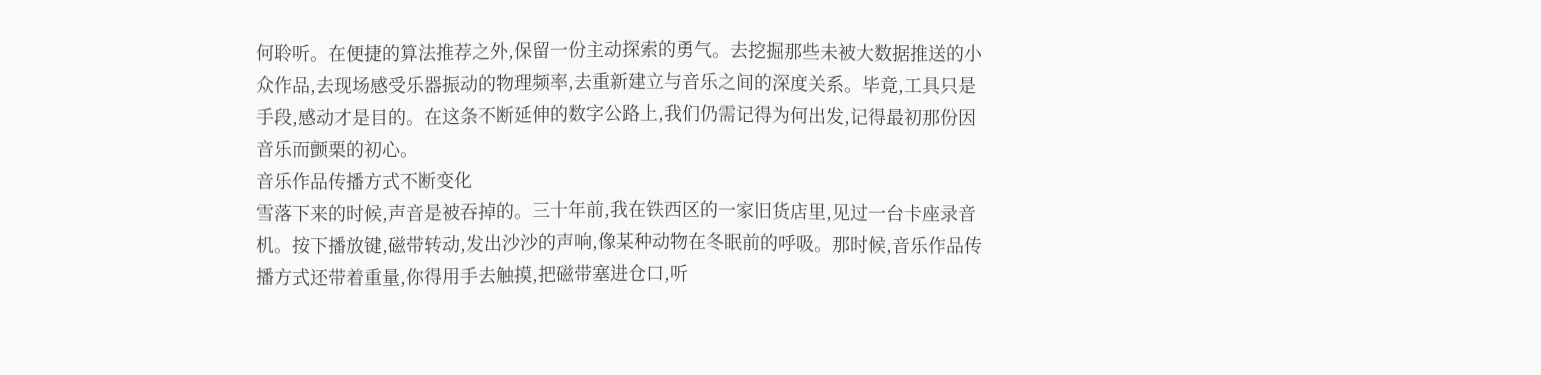何聆听。在便捷的算法推荐之外,保留一份主动探索的勇气。去挖掘那些未被大数据推送的小众作品,去现场感受乐器振动的物理频率,去重新建立与音乐之间的深度关系。毕竟,工具只是手段,感动才是目的。在这条不断延伸的数字公路上,我们仍需记得为何出发,记得最初那份因音乐而颤栗的初心。
音乐作品传播方式不断变化
雪落下来的时候,声音是被吞掉的。三十年前,我在铁西区的一家旧货店里,见过一台卡座录音机。按下播放键,磁带转动,发出沙沙的声响,像某种动物在冬眠前的呼吸。那时候,音乐作品传播方式还带着重量,你得用手去触摸,把磁带塞进仓口,听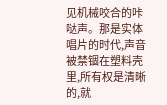见机械咬合的咔哒声。那是实体唱片的时代,声音被禁锢在塑料壳里,所有权是清晰的,就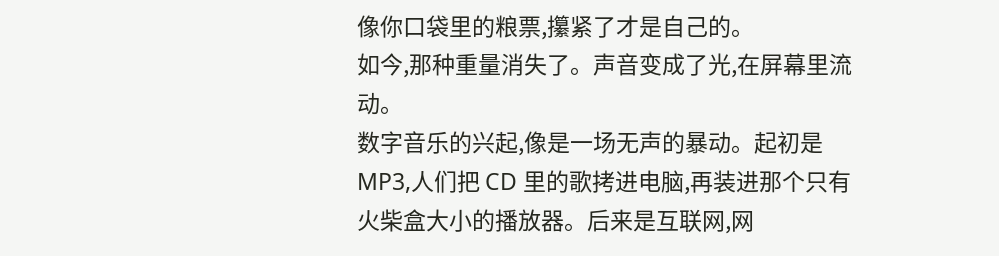像你口袋里的粮票,攥紧了才是自己的。
如今,那种重量消失了。声音变成了光,在屏幕里流动。
数字音乐的兴起,像是一场无声的暴动。起初是 MP3,人们把 CD 里的歌拷进电脑,再装进那个只有火柴盒大小的播放器。后来是互联网,网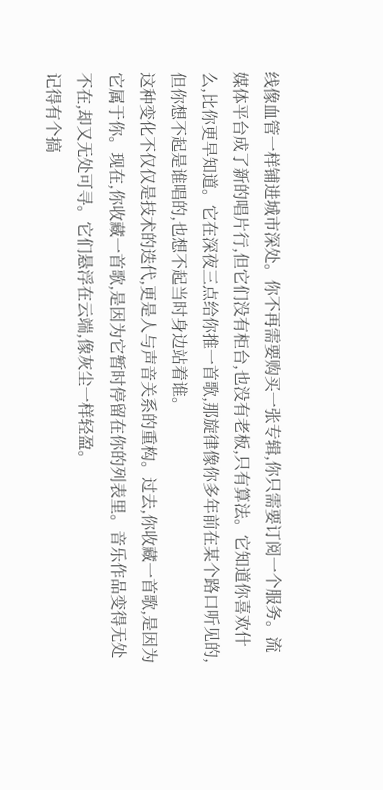线像血管一样铺进城市深处。你不再需要购买一张专辑,你只需要订阅一个服务。流媒体平台成了新的唱片行,但它们没有柜台,也没有老板,只有算法。它知道你喜欢什么,比你更早知道。它在深夜三点给你推一首歌,那旋律像你多年前在某个路口听见的,但你想不起是谁唱的,也想不起当时身边站着谁。
这种变化不仅仅是技术的迭代,更是人与声音关系的重构。过去,你收藏一首歌,是因为它属于你。现在,你收藏一首歌,是因为它暂时停留在你的列表里。音乐作品变得无处不在,却又无处可寻。它们悬浮在云端,像灰尘一样轻盈。
记得有个搞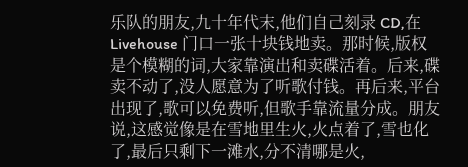乐队的朋友,九十年代末,他们自己刻录 CD,在Livehouse 门口一张十块钱地卖。那时候,版权是个模糊的词,大家靠演出和卖碟活着。后来,碟卖不动了,没人愿意为了听歌付钱。再后来,平台出现了,歌可以免费听,但歌手靠流量分成。朋友说,这感觉像是在雪地里生火,火点着了,雪也化了,最后只剩下一滩水,分不清哪是火,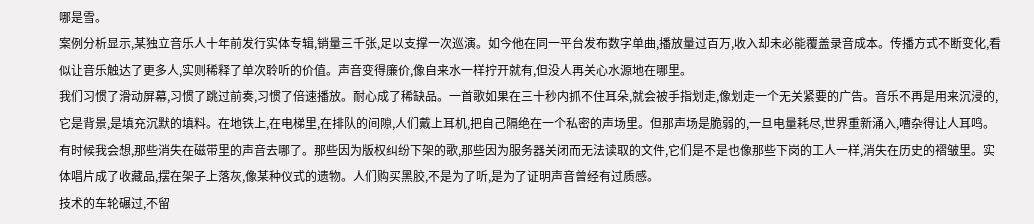哪是雪。
案例分析显示,某独立音乐人十年前发行实体专辑,销量三千张,足以支撑一次巡演。如今他在同一平台发布数字单曲,播放量过百万,收入却未必能覆盖录音成本。传播方式不断变化,看似让音乐触达了更多人,实则稀释了单次聆听的价值。声音变得廉价,像自来水一样拧开就有,但没人再关心水源地在哪里。
我们习惯了滑动屏幕,习惯了跳过前奏,习惯了倍速播放。耐心成了稀缺品。一首歌如果在三十秒内抓不住耳朵,就会被手指划走,像划走一个无关紧要的广告。音乐不再是用来沉浸的,它是背景,是填充沉默的填料。在地铁上,在电梯里,在排队的间隙,人们戴上耳机,把自己隔绝在一个私密的声场里。但那声场是脆弱的,一旦电量耗尽,世界重新涌入,嘈杂得让人耳鸣。
有时候我会想,那些消失在磁带里的声音去哪了。那些因为版权纠纷下架的歌,那些因为服务器关闭而无法读取的文件,它们是不是也像那些下岗的工人一样,消失在历史的褶皱里。实体唱片成了收藏品,摆在架子上落灰,像某种仪式的遗物。人们购买黑胶,不是为了听,是为了证明声音曾经有过质感。
技术的车轮碾过,不留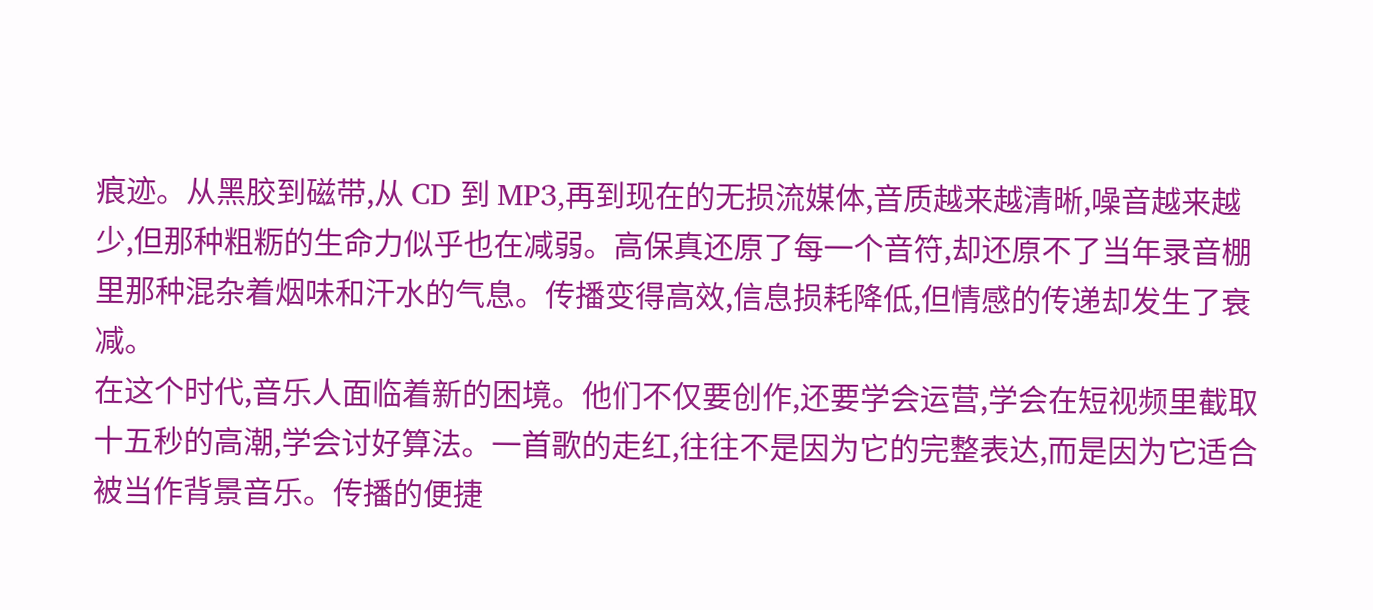痕迹。从黑胶到磁带,从 CD 到 MP3,再到现在的无损流媒体,音质越来越清晰,噪音越来越少,但那种粗粝的生命力似乎也在减弱。高保真还原了每一个音符,却还原不了当年录音棚里那种混杂着烟味和汗水的气息。传播变得高效,信息损耗降低,但情感的传递却发生了衰减。
在这个时代,音乐人面临着新的困境。他们不仅要创作,还要学会运营,学会在短视频里截取十五秒的高潮,学会讨好算法。一首歌的走红,往往不是因为它的完整表达,而是因为它适合被当作背景音乐。传播的便捷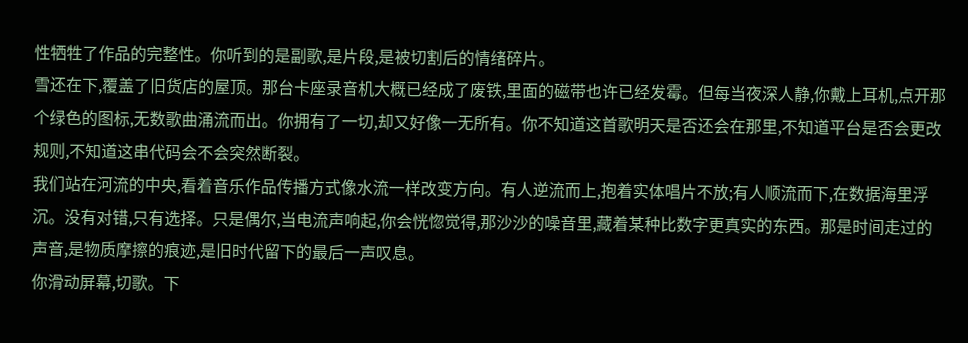性牺牲了作品的完整性。你听到的是副歌,是片段,是被切割后的情绪碎片。
雪还在下,覆盖了旧货店的屋顶。那台卡座录音机大概已经成了废铁,里面的磁带也许已经发霉。但每当夜深人静,你戴上耳机,点开那个绿色的图标,无数歌曲涌流而出。你拥有了一切,却又好像一无所有。你不知道这首歌明天是否还会在那里,不知道平台是否会更改规则,不知道这串代码会不会突然断裂。
我们站在河流的中央,看着音乐作品传播方式像水流一样改变方向。有人逆流而上,抱着实体唱片不放;有人顺流而下,在数据海里浮沉。没有对错,只有选择。只是偶尔,当电流声响起,你会恍惚觉得,那沙沙的噪音里,藏着某种比数字更真实的东西。那是时间走过的声音,是物质摩擦的痕迹,是旧时代留下的最后一声叹息。
你滑动屏幕,切歌。下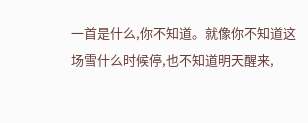一首是什么,你不知道。就像你不知道这场雪什么时候停,也不知道明天醒来,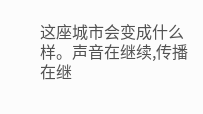这座城市会变成什么样。声音在继续,传播在继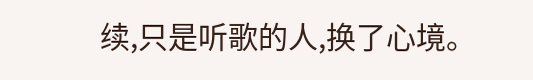续,只是听歌的人,换了心境。